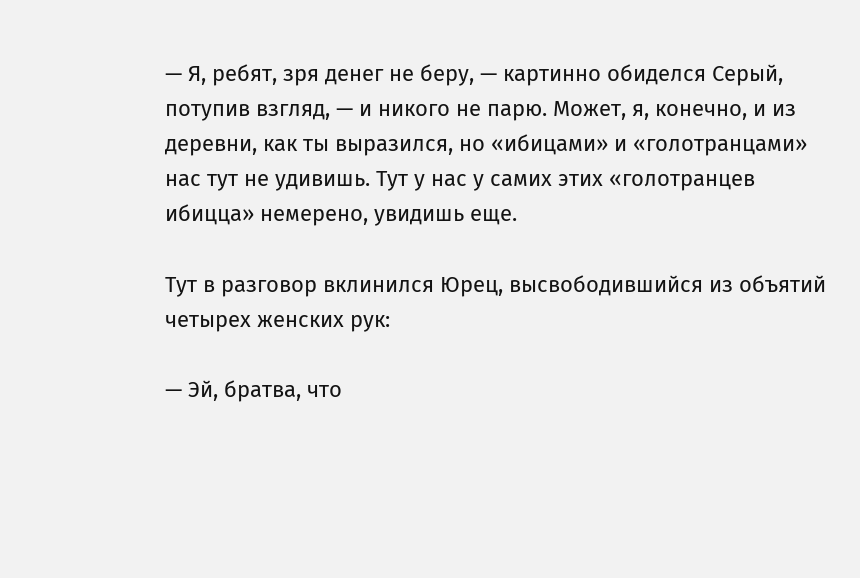— Я, ребят, зря денег не беру, — картинно обиделся Серый, потупив взгляд, — и никого не парю. Может, я, конечно, и из деревни, как ты выразился, но «ибицами» и «голотранцами» нас тут не удивишь. Тут у нас у самих этих «голотранцев ибицца» немерено, увидишь еще.

Тут в разговор вклинился Юрец, высвободившийся из объятий четырех женских рук:

— Эй, братва, что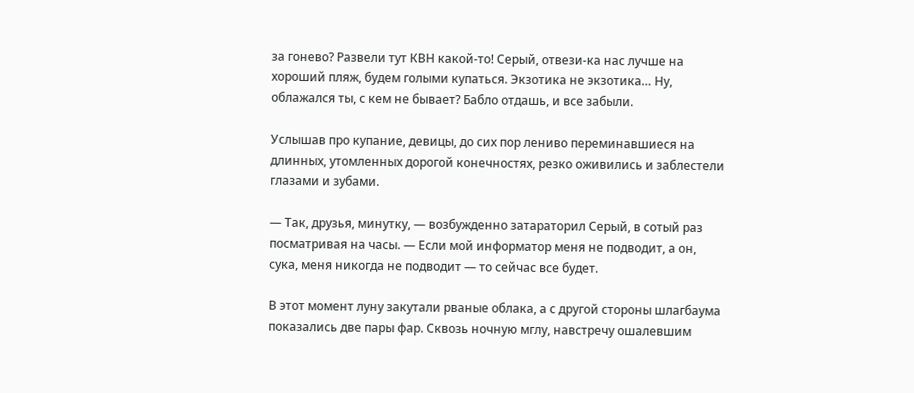за гонево? Развели тут КВН какой-то! Серый, отвези-ка нас лучше на хороший пляж, будем голыми купаться. Экзотика не экзотика… Ну, облажался ты, с кем не бывает? Бабло отдашь, и все забыли.

Услышав про купание, девицы, до сих пор лениво переминавшиеся на длинных, утомленных дорогой конечностях, резко оживились и заблестели глазами и зубами.

— Так, друзья, минутку, — возбужденно затараторил Серый, в сотый раз посматривая на часы. — Если мой информатор меня не подводит, а он, сука, меня никогда не подводит — то сейчас все будет.

В этот момент луну закутали рваные облака, а с другой стороны шлагбаума показались две пары фар. Сквозь ночную мглу, навстречу ошалевшим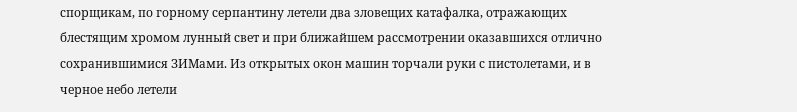спорщикам, по горному серпантину летели два зловещих катафалка, отражающих блестящим хромом лунный свет и при ближайшем рассмотрении оказавшихся отлично сохранившимися ЗИМами. Из открытых окон машин торчали руки с пистолетами, и в черное небо летели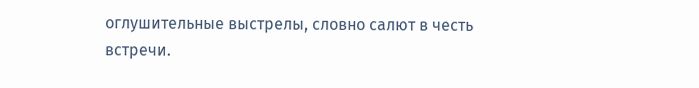оглушительные выстрелы, словно салют в честь встречи.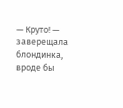— Круто! — заверещала блондинка, вроде бы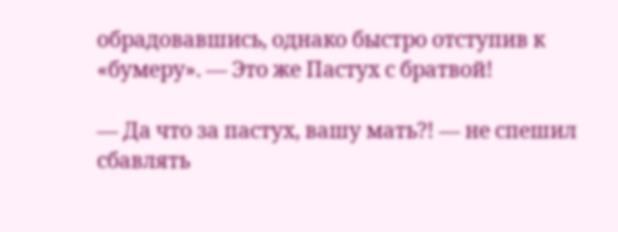обрадовавшись, однако быстро отступив к «бумеру». — Это же Пастух с братвой!

— Да что за пастух, вашу мать?! — не спешил сбавлять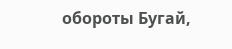обороты Бугай,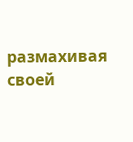размахивая своей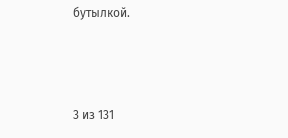бутылкой.



3 из 131